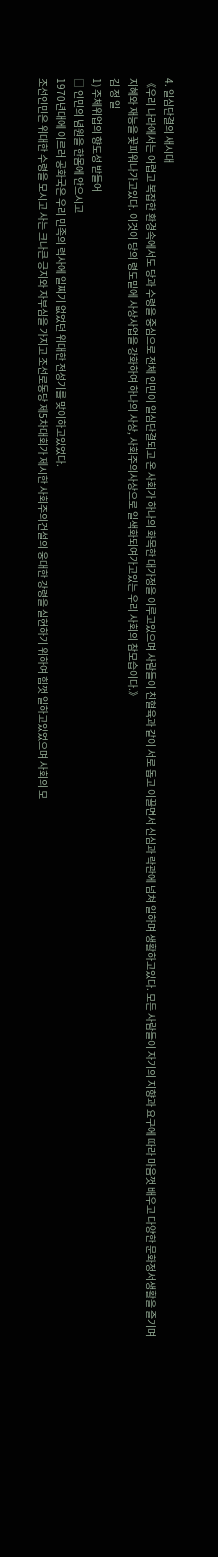4. 일심단결의 새시대
《우리 나라에서는 어렵고 복잡한 환경속에서도 당과 수령을 중심으로 전체 인민이 일심단결되고 온 사회가 하나의 화목한 대가정을 이루고있으며 사람들이 친혈육과 같이 서로 돕고 이끌면서 신심과 락관에 넘쳐 일하며 생활하고있다. 모든 사람들이 자기의 지향과 요구에 따라 마음껏 배우고 다양한 문화정서생활을 즐기며 지혜와 재능을 꽃피워나가고있다. 이것이 당의 령도밑에 사상사업을 강화하여 하나의 사상, 사회주의사상으로 일색화되여가고있는 우리 사회의 참모습이다.》
김 정 일
1) 주체위업의 향도성 받들어
□ 인민의 념원을 한몸에 안으시고
1970년대에 이르러 공화국은 우리 민족의 력사에 일찌기 없었던 위대한 전성기를 맞이하고있었다.
조선인민은 위대한 수령을 모시고 사는 크나큰 긍지와 자부심을 가지고 조선로동당 제5차대회가 제시한 사회주의건설의 웅대한 강령을 실현하기 위하여 힘껏 일하고있었으며 사회의 모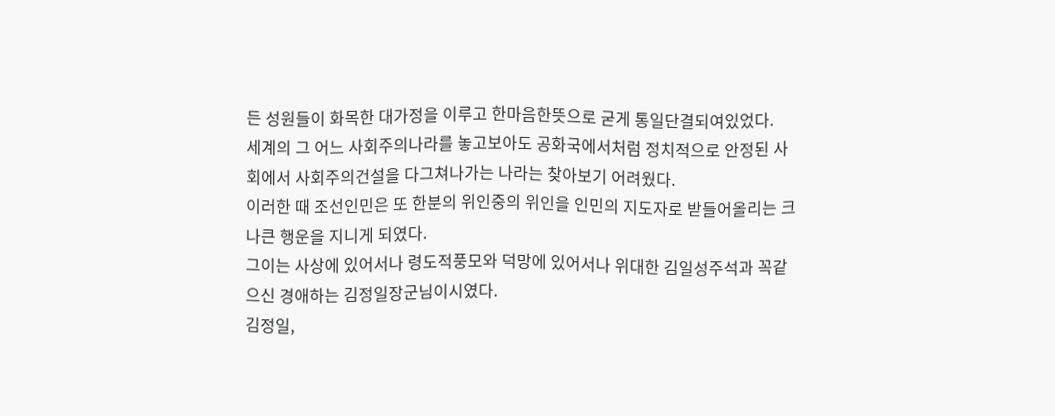든 성원들이 화목한 대가정을 이루고 한마음한뜻으로 굳게 통일단결되여있었다.
세계의 그 어느 사회주의나라를 놓고보아도 공화국에서처럼 정치적으로 안정된 사회에서 사회주의건설을 다그쳐나가는 나라는 찾아보기 어려웠다.
이러한 때 조선인민은 또 한분의 위인중의 위인을 인민의 지도자로 받들어올리는 크나큰 행운을 지니게 되였다.
그이는 사상에 있어서나 령도적풍모와 덕망에 있어서나 위대한 김일성주석과 꼭같으신 경애하는 김정일장군님이시였다.
김정일,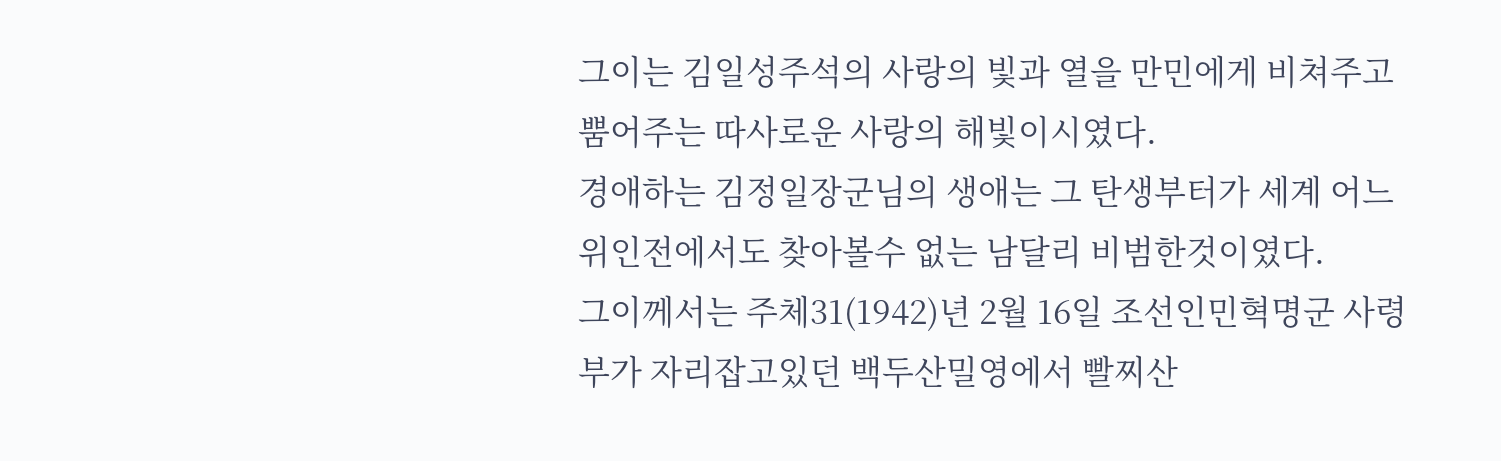그이는 김일성주석의 사랑의 빛과 열을 만민에게 비쳐주고 뿜어주는 따사로운 사랑의 해빛이시였다.
경애하는 김정일장군님의 생애는 그 탄생부터가 세계 어느 위인전에서도 찾아볼수 없는 남달리 비범한것이였다.
그이께서는 주체31(1942)년 2월 16일 조선인민혁명군 사령부가 자리잡고있던 백두산밀영에서 빨찌산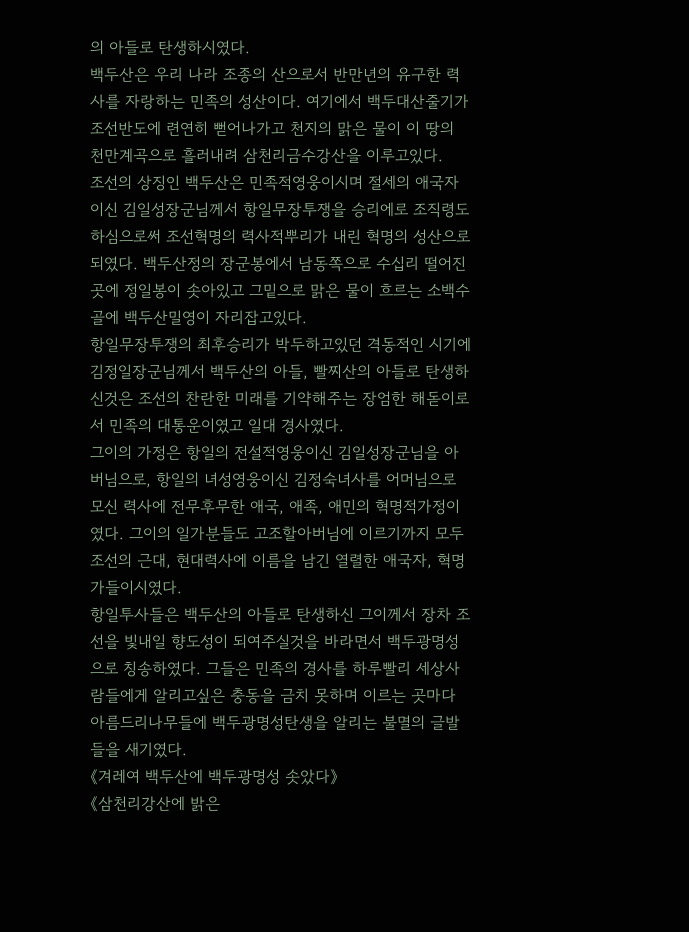의 아들로 탄생하시였다.
백두산은 우리 나라 조종의 산으로서 반만년의 유구한 력사를 자랑하는 민족의 성산이다. 여기에서 백두대산줄기가 조선반도에 련연히 뻗어나가고 천지의 맑은 물이 이 땅의 천만계곡으로 흘러내려 삼천리금수강산을 이루고있다.
조선의 상징인 백두산은 민족적영웅이시며 절세의 애국자이신 김일성장군님께서 항일무장투쟁을 승리에로 조직령도하심으로써 조선혁명의 력사적뿌리가 내린 혁명의 성산으로 되였다. 백두산정의 장군봉에서 남동쪽으로 수십리 떨어진 곳에 정일봉이 솟아있고 그밑으로 맑은 물이 흐르는 소백수골에 백두산밀영이 자리잡고있다.
항일무장투쟁의 최후승리가 박두하고있던 격동적인 시기에 김정일장군님께서 백두산의 아들, 빨찌산의 아들로 탄생하신것은 조선의 찬란한 미래를 기약해주는 장엄한 해돋이로서 민족의 대통운이였고 일대 경사였다.
그이의 가정은 항일의 전설적영웅이신 김일성장군님을 아버님으로, 항일의 녀성영웅이신 김정숙녀사를 어머님으로 모신 력사에 전무후무한 애국, 애족, 애민의 혁명적가정이였다. 그이의 일가분들도 고조할아버님에 이르기까지 모두 조선의 근대, 현대력사에 이름을 남긴 열렬한 애국자, 혁명가들이시였다.
항일투사들은 백두산의 아들로 탄생하신 그이께서 장차 조선을 빛내일 향도성이 되여주실것을 바라면서 백두광명성으로 칭송하였다. 그들은 민족의 경사를 하루빨리 세상사람들에게 알리고싶은 충동을 금치 못하며 이르는 곳마다 아름드리나무들에 백두광명성탄생을 알리는 불멸의 글발들을 새기였다.
《겨레여 백두산에 백두광명성 솟았다》
《삼천리강산에 밝은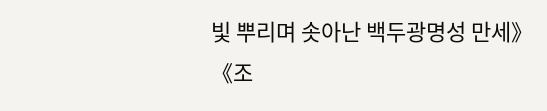빛 뿌리며 솟아난 백두광명성 만세》
《조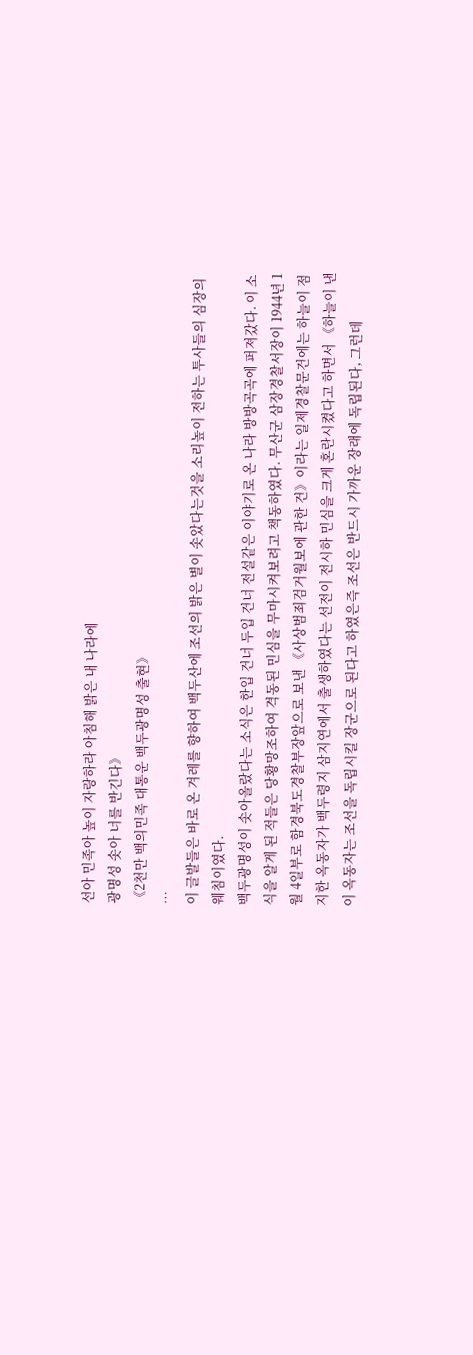선아 민족아 높이 자랑하라 아침해 밝은 내 나라에
광명성 솟아 너를 반긴다》
《2천만 백의민족 대통운 백두광명성 출현》
…
이 글발들은 바로 온 겨레를 향하여 백두산에 조선의 밝은 별이 솟았다는것을 소리높이 전하는 투사들의 심장의 웨침이였다.
백두광명성이 솟아올랐다는 소식은 한입 건너 두입 건너 전설같은 이야기로 온 나라 방방곡곡에 퍼져갔다. 이 소식을 알게 된 적들은 당황망조하여 격동된 민심을 무마시켜보려고 책동하였다. 무산군 삼장경찰서장이 1944년 1월 4일부로 함경북도경찰부장앞으로 보낸 《사상범죄검거월보에 관한 건》이라는 일제경찰문건에는 하늘이 점지한 옥동자가 백두령지 삼지연에서 출생하였다는 선전이 전시하 민심을 크게 혼란시켰다고 하면서 《하늘이 낸 이 옥동자는 조선을 독립시킬 장군으로 된다고 하였은즉 조선은 반드시 가까운 장래에 독립된다, 그런데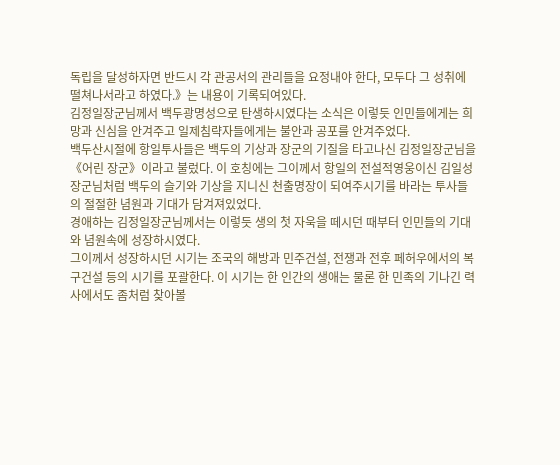독립을 달성하자면 반드시 각 관공서의 관리들을 요정내야 한다, 모두다 그 성취에 떨쳐나서라고 하였다.》는 내용이 기록되여있다.
김정일장군님께서 백두광명성으로 탄생하시였다는 소식은 이렇듯 인민들에게는 희망과 신심을 안겨주고 일제침략자들에게는 불안과 공포를 안겨주었다.
백두산시절에 항일투사들은 백두의 기상과 장군의 기질을 타고나신 김정일장군님을 《어린 장군》이라고 불렀다. 이 호칭에는 그이께서 항일의 전설적영웅이신 김일성장군님처럼 백두의 슬기와 기상을 지니신 천출명장이 되여주시기를 바라는 투사들의 절절한 념원과 기대가 담겨져있었다.
경애하는 김정일장군님께서는 이렇듯 생의 첫 자욱을 떼시던 때부터 인민들의 기대와 념원속에 성장하시였다.
그이께서 성장하시던 시기는 조국의 해방과 민주건설, 전쟁과 전후 페허우에서의 복구건설 등의 시기를 포괄한다. 이 시기는 한 인간의 생애는 물론 한 민족의 기나긴 력사에서도 좀처럼 찾아볼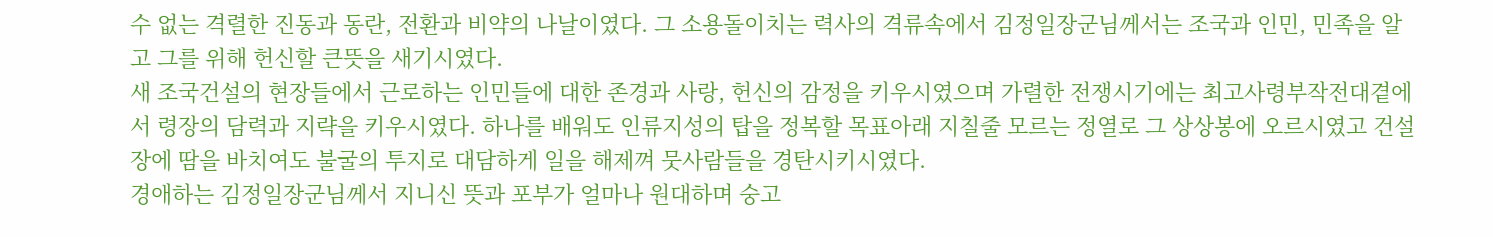수 없는 격렬한 진동과 동란, 전환과 비약의 나날이였다. 그 소용돌이치는 력사의 격류속에서 김정일장군님께서는 조국과 인민, 민족을 알고 그를 위해 헌신할 큰뜻을 새기시였다.
새 조국건설의 현장들에서 근로하는 인민들에 대한 존경과 사랑, 헌신의 감정을 키우시였으며 가렬한 전쟁시기에는 최고사령부작전대곁에서 령장의 담력과 지략을 키우시였다. 하나를 배워도 인류지성의 탑을 정복할 목표아래 지칠줄 모르는 정열로 그 상상봉에 오르시였고 건설장에 땀을 바치여도 불굴의 투지로 대담하게 일을 해제껴 뭇사람들을 경탄시키시였다.
경애하는 김정일장군님께서 지니신 뜻과 포부가 얼마나 원대하며 숭고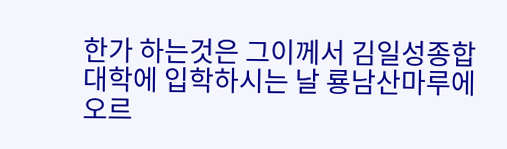한가 하는것은 그이께서 김일성종합대학에 입학하시는 날 룡남산마루에 오르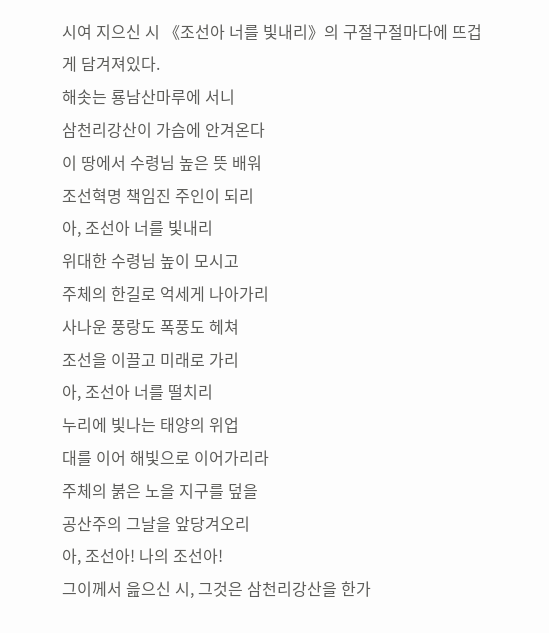시여 지으신 시 《조선아 너를 빛내리》의 구절구절마다에 뜨겁게 담겨져있다.
해솟는 룡남산마루에 서니
삼천리강산이 가슴에 안겨온다
이 땅에서 수령님 높은 뜻 배워
조선혁명 책임진 주인이 되리
아, 조선아 너를 빛내리
위대한 수령님 높이 모시고
주체의 한길로 억세게 나아가리
사나운 풍랑도 폭풍도 헤쳐
조선을 이끌고 미래로 가리
아, 조선아 너를 떨치리
누리에 빛나는 태양의 위업
대를 이어 해빛으로 이어가리라
주체의 붉은 노을 지구를 덮을
공산주의 그날을 앞당겨오리
아, 조선아! 나의 조선아!
그이께서 읊으신 시, 그것은 삼천리강산을 한가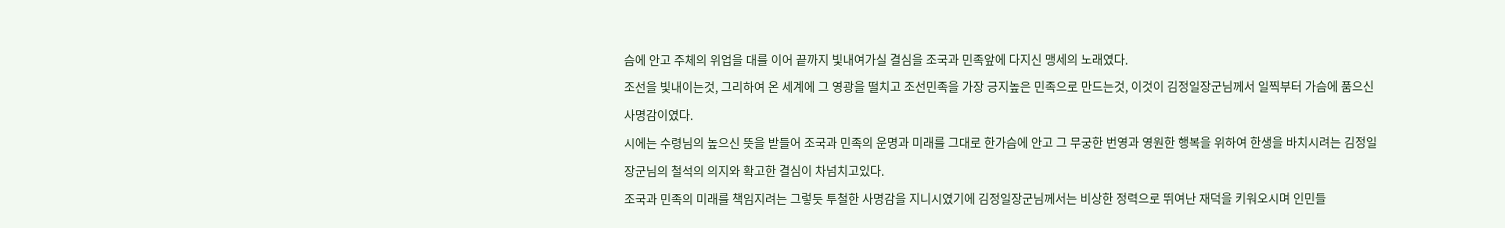슴에 안고 주체의 위업을 대를 이어 끝까지 빛내여가실 결심을 조국과 민족앞에 다지신 맹세의 노래였다.
조선을 빛내이는것, 그리하여 온 세계에 그 영광을 떨치고 조선민족을 가장 긍지높은 민족으로 만드는것, 이것이 김정일장군님께서 일찍부터 가슴에 품으신 사명감이였다.
시에는 수령님의 높으신 뜻을 받들어 조국과 민족의 운명과 미래를 그대로 한가슴에 안고 그 무궁한 번영과 영원한 행복을 위하여 한생을 바치시려는 김정일장군님의 철석의 의지와 확고한 결심이 차넘치고있다.
조국과 민족의 미래를 책임지려는 그렇듯 투철한 사명감을 지니시였기에 김정일장군님께서는 비상한 정력으로 뛰여난 재덕을 키워오시며 인민들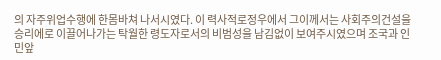의 자주위업수행에 한몸바쳐 나서시였다. 이 력사적로정우에서 그이께서는 사회주의건설을 승리에로 이끌어나가는 탁월한 령도자로서의 비범성을 남김없이 보여주시였으며 조국과 인민앞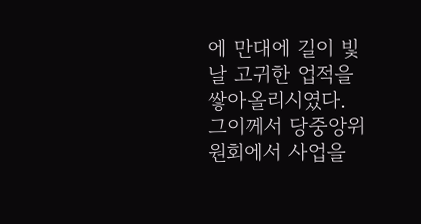에 만대에 길이 빛날 고귀한 업적을 쌓아올리시였다.
그이께서 당중앙위원회에서 사업을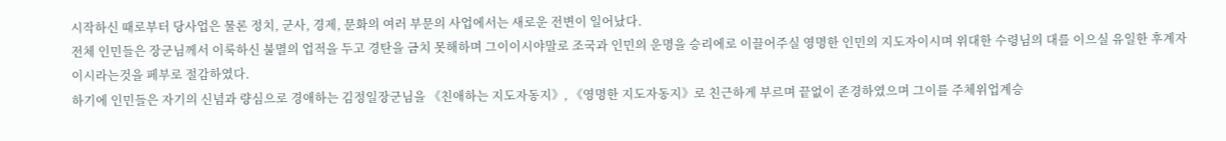시작하신 때로부터 당사업은 물론 정치, 군사, 경제, 문화의 여러 부문의 사업에서는 새로운 전변이 일어났다.
전체 인민들은 장군님께서 이룩하신 불멸의 업적을 두고 경탄을 금치 못해하며 그이이시야말로 조국과 인민의 운명을 승리에로 이끌어주실 영명한 인민의 지도자이시며 위대한 수령님의 대를 이으실 유일한 후계자이시라는것을 페부로 절감하였다.
하기에 인민들은 자기의 신념과 량심으로 경애하는 김정일장군님을 《친애하는 지도자동지》, 《영명한 지도자동지》로 친근하게 부르며 끝없이 존경하였으며 그이를 주체위업계승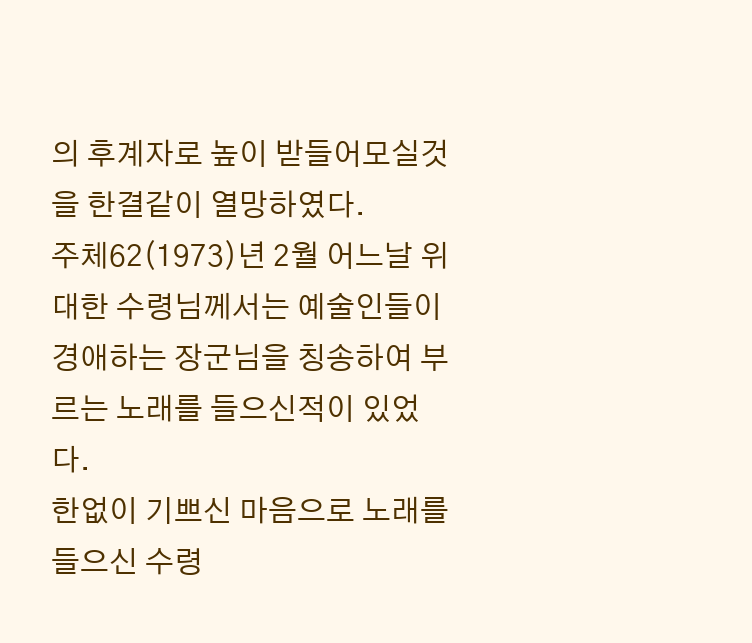의 후계자로 높이 받들어모실것을 한결같이 열망하였다.
주체62(1973)년 2월 어느날 위대한 수령님께서는 예술인들이 경애하는 장군님을 칭송하여 부르는 노래를 들으신적이 있었다.
한없이 기쁘신 마음으로 노래를 들으신 수령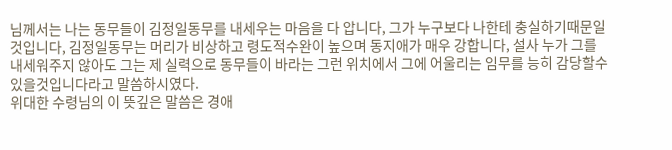님께서는 나는 동무들이 김정일동무를 내세우는 마음을 다 압니다, 그가 누구보다 나한테 충실하기때문일것입니다, 김정일동무는 머리가 비상하고 령도적수완이 높으며 동지애가 매우 강합니다, 설사 누가 그를 내세워주지 않아도 그는 제 실력으로 동무들이 바라는 그런 위치에서 그에 어울리는 임무를 능히 감당할수 있을것입니다라고 말씀하시였다.
위대한 수령님의 이 뜻깊은 말씀은 경애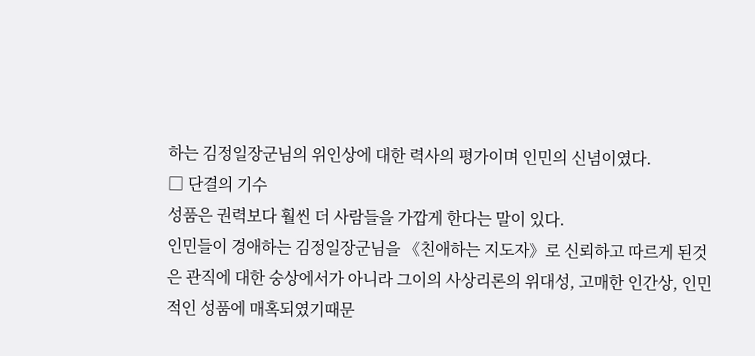하는 김정일장군님의 위인상에 대한 력사의 평가이며 인민의 신념이였다.
□ 단결의 기수
성품은 권력보다 훨씬 더 사람들을 가깝게 한다는 말이 있다.
인민들이 경애하는 김정일장군님을 《친애하는 지도자》로 신뢰하고 따르게 된것은 관직에 대한 숭상에서가 아니라 그이의 사상리론의 위대성, 고매한 인간상, 인민적인 성품에 매혹되였기때문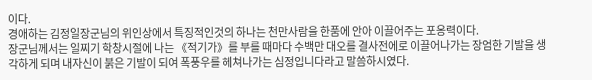이다.
경애하는 김정일장군님의 위인상에서 특징적인것의 하나는 천만사람을 한품에 안아 이끌어주는 포옹력이다.
장군님께서는 일찌기 학창시절에 나는 《적기가》를 부를 때마다 수백만 대오를 결사전에로 이끌어나가는 장엄한 기발을 생각하게 되며 내자신이 붉은 기발이 되여 폭풍우를 헤쳐나가는 심정입니다라고 말씀하시였다.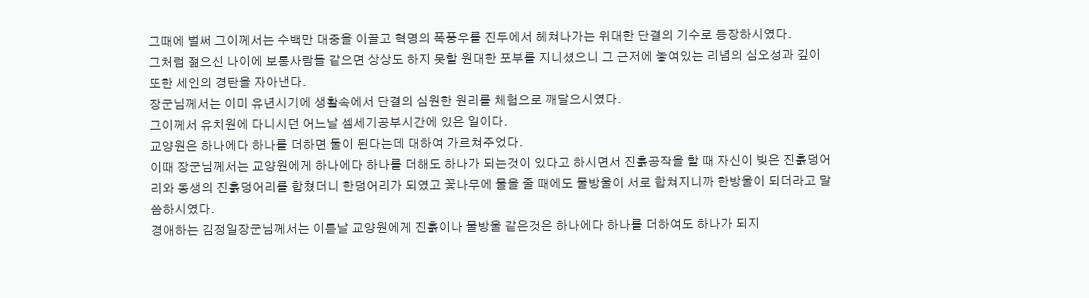그때에 벌써 그이께서는 수백만 대중을 이끌고 혁명의 폭풍우를 진두에서 헤쳐나가는 위대한 단결의 기수로 등장하시였다.
그처럼 젊으신 나이에 보통사람들 같으면 상상도 하지 못할 원대한 포부를 지니셨으니 그 근저에 놓여있는 리념의 심오성과 깊이 또한 세인의 경탄을 자아낸다.
장군님께서는 이미 유년시기에 생활속에서 단결의 심원한 원리를 체험으로 깨달으시였다.
그이께서 유치원에 다니시던 어느날 셈세기공부시간에 있은 일이다.
교양원은 하나에다 하나를 더하면 둘이 된다는데 대하여 가르쳐주었다.
이때 장군님께서는 교양원에게 하나에다 하나를 더해도 하나가 되는것이 있다고 하시면서 진흙공작을 할 때 자신이 빚은 진흙덩어리와 동생의 진흙덩어리를 합쳤더니 한덩어리가 되였고 꽃나무에 물을 줄 때에도 물방울이 서로 합쳐지니까 한방울이 되더라고 말씀하시였다.
경애하는 김정일장군님께서는 이튿날 교양원에게 진흙이나 물방울 같은것은 하나에다 하나를 더하여도 하나가 되지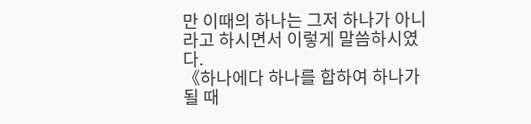만 이때의 하나는 그저 하나가 아니라고 하시면서 이렇게 말씀하시였다.
《하나에다 하나를 합하여 하나가 될 때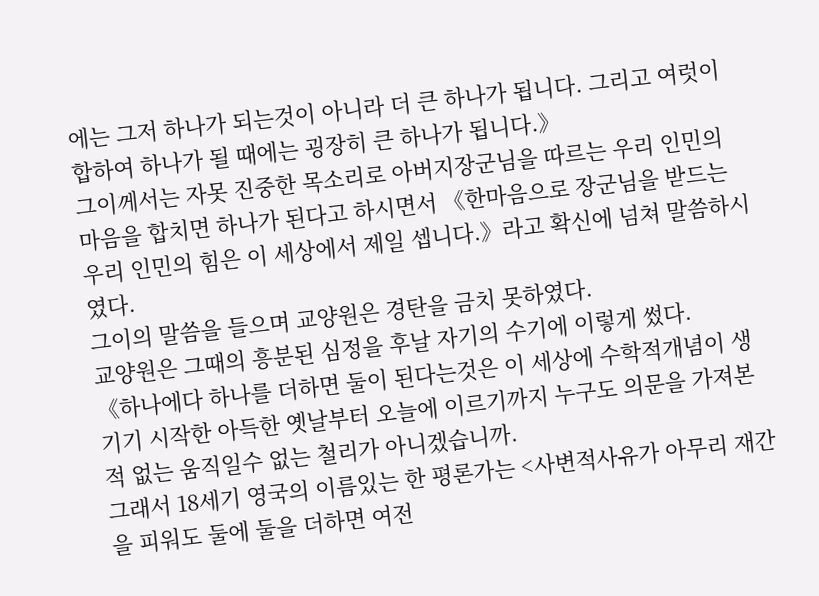에는 그저 하나가 되는것이 아니라 더 큰 하나가 됩니다. 그리고 여럿이 합하여 하나가 될 때에는 굉장히 큰 하나가 됩니다.》
그이께서는 자못 진중한 목소리로 아버지장군님을 따르는 우리 인민의 마음을 합치면 하나가 된다고 하시면서 《한마음으로 장군님을 받드는 우리 인민의 힘은 이 세상에서 제일 셉니다.》라고 확신에 넘쳐 말씀하시였다.
그이의 말씀을 들으며 교양원은 경탄을 금치 못하였다.
교양원은 그때의 흥분된 심정을 후날 자기의 수기에 이렇게 썼다.
《하나에다 하나를 더하면 둘이 된다는것은 이 세상에 수학적개념이 생기기 시작한 아득한 옛날부터 오늘에 이르기까지 누구도 의문을 가져본적 없는 움직일수 없는 철리가 아니겠습니까.
그래서 18세기 영국의 이름있는 한 평론가는 <사변적사유가 아무리 재간을 피워도 둘에 둘을 더하면 여전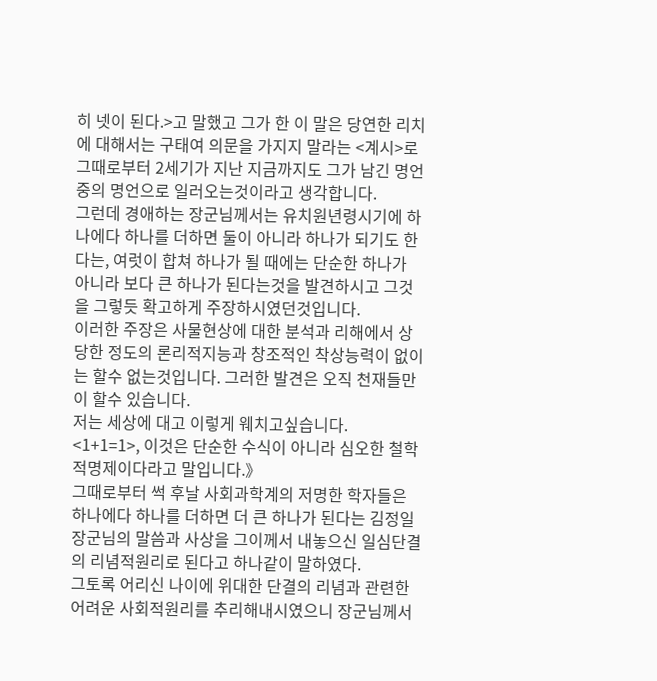히 넷이 된다.>고 말했고 그가 한 이 말은 당연한 리치에 대해서는 구태여 의문을 가지지 말라는 <계시>로 그때로부터 2세기가 지난 지금까지도 그가 남긴 명언중의 명언으로 일러오는것이라고 생각합니다.
그런데 경애하는 장군님께서는 유치원년령시기에 하나에다 하나를 더하면 둘이 아니라 하나가 되기도 한다는, 여럿이 합쳐 하나가 될 때에는 단순한 하나가 아니라 보다 큰 하나가 된다는것을 발견하시고 그것을 그렇듯 확고하게 주장하시였던것입니다.
이러한 주장은 사물현상에 대한 분석과 리해에서 상당한 정도의 론리적지능과 창조적인 착상능력이 없이는 할수 없는것입니다. 그러한 발견은 오직 천재들만이 할수 있습니다.
저는 세상에 대고 이렇게 웨치고싶습니다.
<1+1=1>, 이것은 단순한 수식이 아니라 심오한 철학적명제이다라고 말입니다.》
그때로부터 썩 후날 사회과학계의 저명한 학자들은 하나에다 하나를 더하면 더 큰 하나가 된다는 김정일장군님의 말씀과 사상을 그이께서 내놓으신 일심단결의 리념적원리로 된다고 하나같이 말하였다.
그토록 어리신 나이에 위대한 단결의 리념과 관련한 어려운 사회적원리를 추리해내시였으니 장군님께서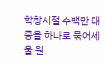학창시절 수백만 대중을 하나로 묶어세울 원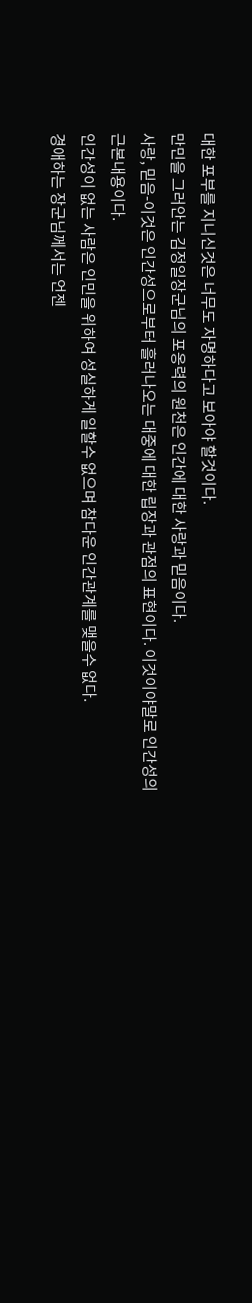대한 포부를 지니신것은 너무도 자명하다고 보아야 할것이다.
만민을 그러안는 김정일장군님의 포옹력의 원천은 인간에 대한 사랑과 믿음이다.
사랑, 믿음-이것은 인간성으로부터 흘러나오는 대중에 대한 립장과 관점의 표현이다. 이것이야말로 인간성의 근본내용이다.
인간성이 없는 사람은 인민을 위하여 성실하게 일할수 없으며 참다운 인간관계를 맺을수 없다.
경애하는 장군님께서는 언젠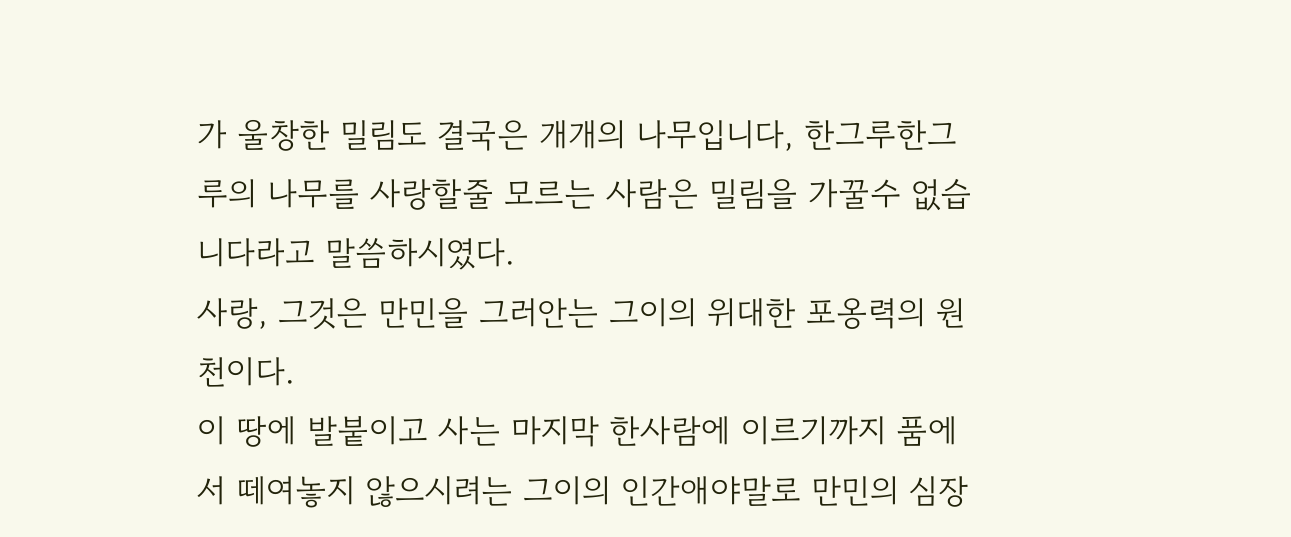가 울창한 밀림도 결국은 개개의 나무입니다, 한그루한그루의 나무를 사랑할줄 모르는 사람은 밀림을 가꿀수 없습니다라고 말씀하시였다.
사랑, 그것은 만민을 그러안는 그이의 위대한 포옹력의 원천이다.
이 땅에 발붙이고 사는 마지막 한사람에 이르기까지 품에서 떼여놓지 않으시려는 그이의 인간애야말로 만민의 심장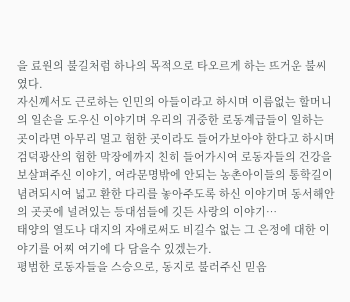을 료원의 불길처럼 하나의 목적으로 타오르게 하는 뜨거운 불씨였다.
자신께서도 근로하는 인민의 아들이라고 하시며 이름없는 할머니의 일손을 도우신 이야기며 우리의 귀중한 로동계급들이 일하는 곳이라면 아무리 멀고 험한 곳이라도 들어가보아야 한다고 하시며 검덕광산의 험한 막장에까지 친히 들어가시여 로동자들의 건강을 보살펴주신 이야기, 여라문명밖에 안되는 농촌아이들의 통학길이 념려되시여 넓고 환한 다리를 놓아주도록 하신 이야기며 동서해안의 곳곳에 널려있는 등대섬들에 깃든 사랑의 이야기…
태양의 열도나 대지의 자애로써도 비길수 없는 그 은정에 대한 이야기를 어찌 여기에 다 담을수 있겠는가.
평범한 로동자들을 스승으로, 동지로 불러주신 믿음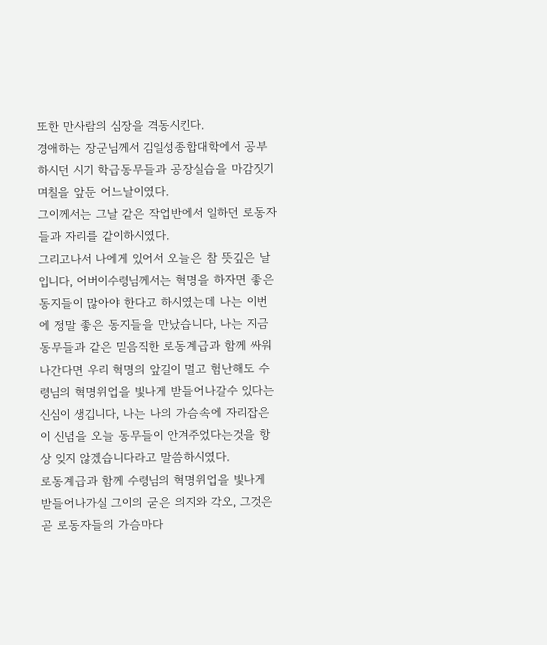또한 만사람의 심장을 격동시킨다.
경애하는 장군님께서 김일성종합대학에서 공부하시던 시기 학급동무들과 공장실습을 마감짓기 며칠을 앞둔 어느날이였다.
그이께서는 그날 같은 작업반에서 일하던 로동자들과 자리를 같이하시였다.
그리고나서 나에게 있어서 오늘은 참 뜻깊은 날입니다, 어버이수령님께서는 혁명을 하자면 좋은 동지들이 많아야 한다고 하시였는데 나는 이번에 정말 좋은 동지들을 만났습니다, 나는 지금 동무들과 같은 믿음직한 로동계급과 함께 싸워나간다면 우리 혁명의 앞길이 멀고 험난해도 수령님의 혁명위업을 빛나게 받들어나갈수 있다는 신심이 생깁니다, 나는 나의 가슴속에 자리잡은 이 신념을 오늘 동무들이 안겨주었다는것을 항상 잊지 않겠습니다라고 말씀하시였다.
로동계급과 함께 수령님의 혁명위업을 빛나게 받들어나가실 그이의 굳은 의지와 각오, 그것은 곧 로동자들의 가슴마다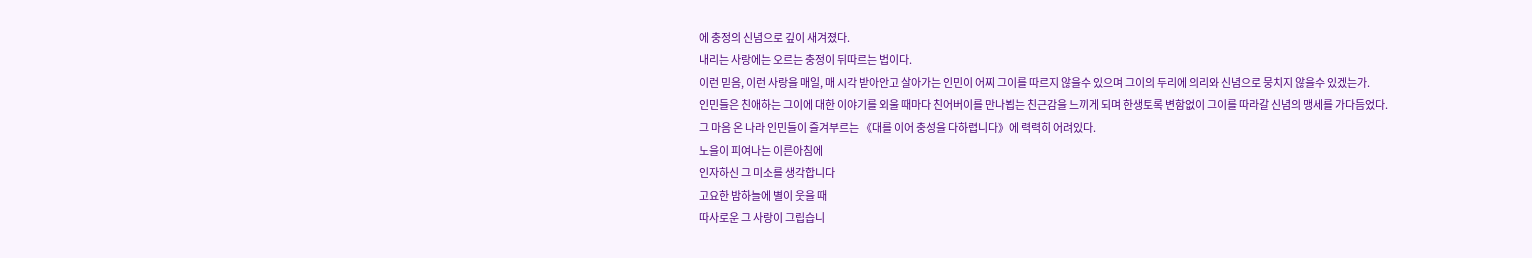에 충정의 신념으로 깊이 새겨졌다.
내리는 사랑에는 오르는 충정이 뒤따르는 법이다.
이런 믿음, 이런 사랑을 매일, 매 시각 받아안고 살아가는 인민이 어찌 그이를 따르지 않을수 있으며 그이의 두리에 의리와 신념으로 뭉치지 않을수 있겠는가.
인민들은 친애하는 그이에 대한 이야기를 외울 때마다 친어버이를 만나뵙는 친근감을 느끼게 되며 한생토록 변함없이 그이를 따라갈 신념의 맹세를 가다듬었다.
그 마음 온 나라 인민들이 즐겨부르는 《대를 이어 충성을 다하렵니다》에 력력히 어려있다.
노을이 피여나는 이른아침에
인자하신 그 미소를 생각합니다
고요한 밤하늘에 별이 웃을 때
따사로운 그 사랑이 그립습니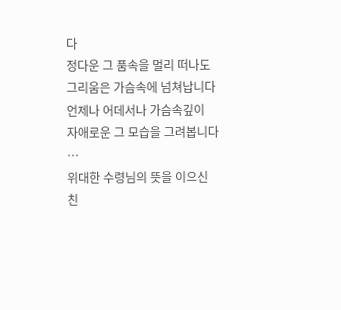다
정다운 그 품속을 멀리 떠나도
그리움은 가슴속에 넘쳐납니다
언제나 어데서나 가슴속깊이
자애로운 그 모습을 그려봅니다
…
위대한 수령님의 뜻을 이으신
친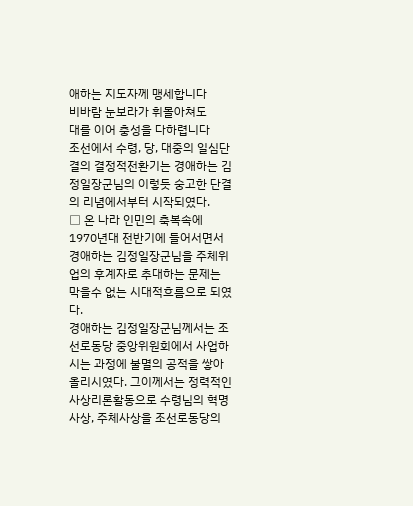애하는 지도자께 맹세합니다
비바람 눈보라가 휘몰아쳐도
대를 이어 충성을 다하렵니다
조선에서 수령, 당, 대중의 일심단결의 결정적전환기는 경애하는 김정일장군님의 이렇듯 숭고한 단결의 리념에서부터 시작되였다.
□ 온 나라 인민의 축복속에
1970년대 전반기에 들어서면서 경애하는 김정일장군님을 주체위업의 후계자로 추대하는 문제는 막을수 없는 시대적흐름으로 되였다.
경애하는 김정일장군님께서는 조선로동당 중앙위원회에서 사업하시는 과정에 불멸의 공적을 쌓아올리시였다. 그이께서는 정력적인 사상리론활동으로 수령님의 혁명사상, 주체사상을 조선로동당의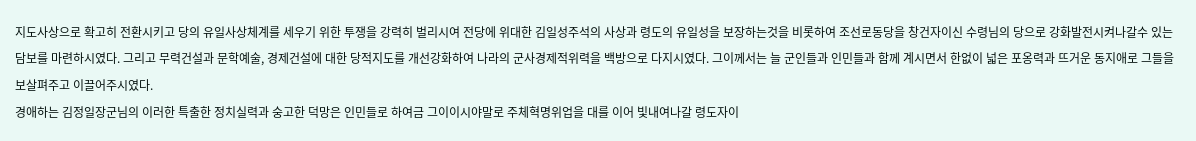지도사상으로 확고히 전환시키고 당의 유일사상체계를 세우기 위한 투쟁을 강력히 벌리시여 전당에 위대한 김일성주석의 사상과 령도의 유일성을 보장하는것을 비롯하여 조선로동당을 창건자이신 수령님의 당으로 강화발전시켜나갈수 있는 담보를 마련하시였다. 그리고 무력건설과 문학예술, 경제건설에 대한 당적지도를 개선강화하여 나라의 군사경제적위력을 백방으로 다지시였다. 그이께서는 늘 군인들과 인민들과 함께 계시면서 한없이 넓은 포옹력과 뜨거운 동지애로 그들을 보살펴주고 이끌어주시였다.
경애하는 김정일장군님의 이러한 특출한 정치실력과 숭고한 덕망은 인민들로 하여금 그이이시야말로 주체혁명위업을 대를 이어 빛내여나갈 령도자이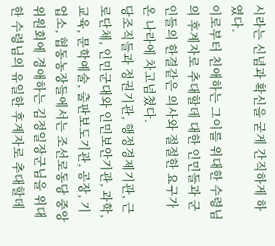시라는 신념과 확신을 굳게 간직하게 하였다.
이로부터 친애하는 그이를 위대한 수령님의 후계자로 추대할데 대한 인민들과 군인들의 한결같은 의사와 절절한 요구가 온 나라에 차고넘쳤다.
당조직들과 정권기관, 행정경제기관, 근로단체, 인민군대와 인민보안기관, 과학, 교육, 문학예술, 출판보도기관, 공장, 기업소, 협동농장들에서는 조선로동당 중앙위원회에 경애하는 김정일장군님을 위대한 수령님의 유일한 후계자로 추대할데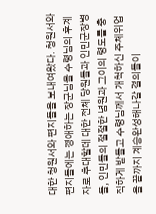대한 청원서와 편지들을 보내여왔다. 청원서와 편지들에는 경애하는 장군님을 수령님의 후계자로 추대할데 대한 전체 당원들과 인민군장병들, 인민들의 절절한 념원과 그이의 령도를 충직하게 받들고 수령님께서 개척하신 주체위업을 끝까지 계승완성해나갈 결의들이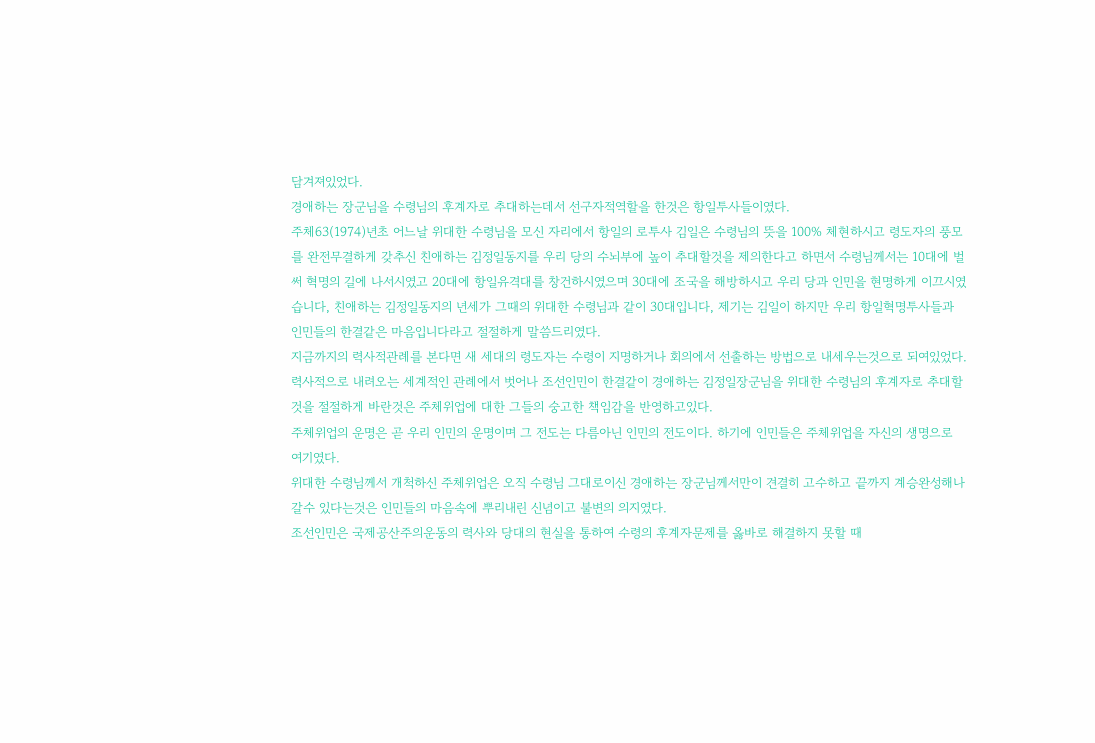담겨져있었다.
경애하는 장군님을 수령님의 후계자로 추대하는데서 선구자적역할을 한것은 항일투사들이였다.
주체63(1974)년초 어느날 위대한 수령님을 모신 자리에서 항일의 로투사 김일은 수령님의 뜻을 100% 체현하시고 령도자의 풍모를 완전무결하게 갖추신 친애하는 김정일동지를 우리 당의 수뇌부에 높이 추대할것을 제의한다고 하면서 수령님께서는 10대에 벌써 혁명의 길에 나서시였고 20대에 항일유격대를 창건하시였으며 30대에 조국을 해방하시고 우리 당과 인민을 현명하게 이끄시였습니다, 친애하는 김정일동지의 년세가 그때의 위대한 수령님과 같이 30대입니다, 제기는 김일이 하지만 우리 항일혁명투사들과 인민들의 한결같은 마음입니다라고 절절하게 말씀드리였다.
지금까지의 력사적관례를 본다면 새 세대의 령도자는 수령이 지명하거나 회의에서 선출하는 방법으로 내세우는것으로 되여있었다.
력사적으로 내려오는 세계적인 관례에서 벗어나 조선인민이 한결같이 경애하는 김정일장군님을 위대한 수령님의 후계자로 추대할것을 절절하게 바란것은 주체위업에 대한 그들의 숭고한 책임감을 반영하고있다.
주체위업의 운명은 곧 우리 인민의 운명이며 그 전도는 다름아닌 인민의 전도이다. 하기에 인민들은 주체위업을 자신의 생명으로 여기였다.
위대한 수령님께서 개척하신 주체위업은 오직 수령님 그대로이신 경애하는 장군님께서만이 견결히 고수하고 끝까지 계승완성해나갈수 있다는것은 인민들의 마음속에 뿌리내린 신념이고 불변의 의지였다.
조선인민은 국제공산주의운동의 력사와 당대의 현실을 통하여 수령의 후계자문제를 옳바로 해결하지 못할 때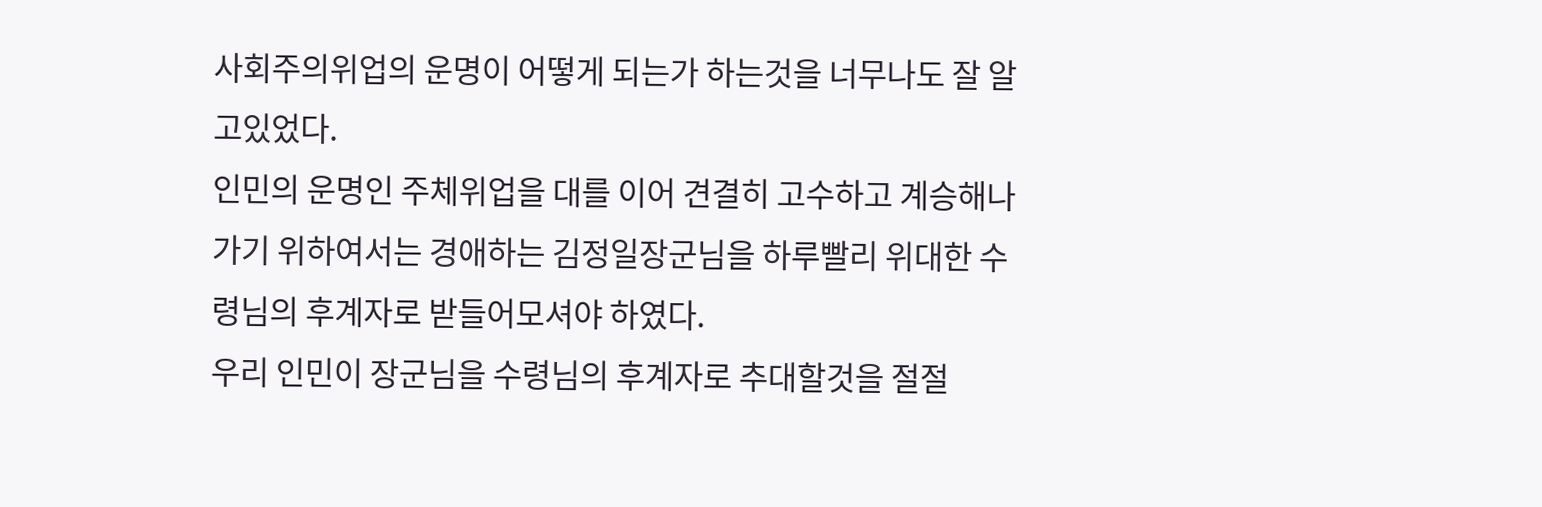사회주의위업의 운명이 어떻게 되는가 하는것을 너무나도 잘 알고있었다.
인민의 운명인 주체위업을 대를 이어 견결히 고수하고 계승해나가기 위하여서는 경애하는 김정일장군님을 하루빨리 위대한 수령님의 후계자로 받들어모셔야 하였다.
우리 인민이 장군님을 수령님의 후계자로 추대할것을 절절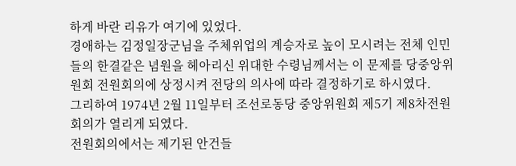하게 바란 리유가 여기에 있었다.
경애하는 김정일장군님을 주체위업의 계승자로 높이 모시려는 전체 인민들의 한결같은 념원을 헤아리신 위대한 수령님께서는 이 문제를 당중앙위원회 전원회의에 상정시켜 전당의 의사에 따라 결정하기로 하시였다.
그리하여 1974년 2월 11일부터 조선로동당 중앙위원회 제5기 제8차전원회의가 열리게 되였다.
전원회의에서는 제기된 안건들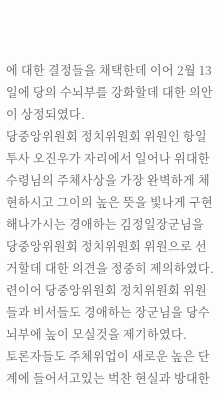에 대한 결정들을 채택한데 이어 2월 13일에 당의 수뇌부를 강화할데 대한 의안이 상정되였다.
당중앙위원회 정치위원회 위원인 항일투사 오진우가 자리에서 일어나 위대한 수령님의 주체사상을 가장 완벽하게 체현하시고 그이의 높은 뜻을 빛나게 구현해나가시는 경애하는 김정일장군님을 당중앙위원회 정치위원회 위원으로 선거할데 대한 의견을 정중히 제의하였다. 련이어 당중앙위원회 정치위원회 위원들과 비서들도 경애하는 장군님을 당수뇌부에 높이 모실것을 제기하였다.
토론자들도 주체위업이 새로운 높은 단계에 들어서고있는 벅찬 현실과 방대한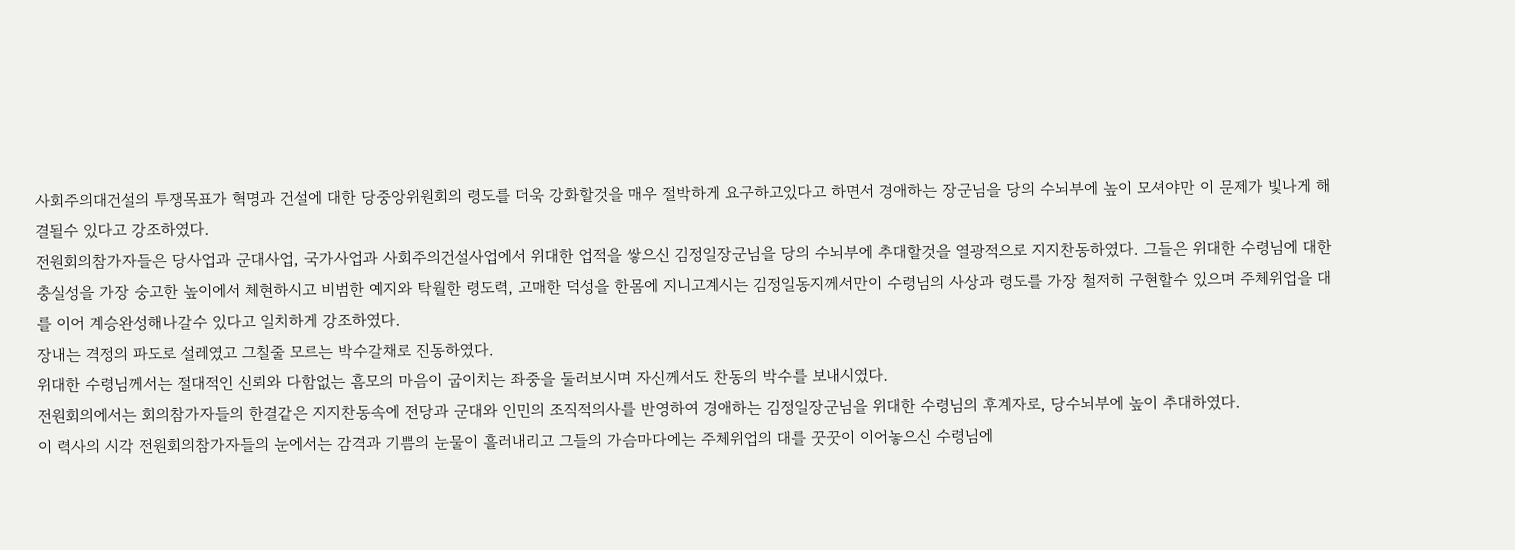사회주의대건설의 투쟁목표가 혁명과 건설에 대한 당중앙위원회의 령도를 더욱 강화할것을 매우 절박하게 요구하고있다고 하면서 경애하는 장군님을 당의 수뇌부에 높이 모셔야만 이 문제가 빛나게 해결될수 있다고 강조하였다.
전원회의참가자들은 당사업과 군대사업, 국가사업과 사회주의건설사업에서 위대한 업적을 쌓으신 김정일장군님을 당의 수뇌부에 추대할것을 열광적으로 지지찬동하였다. 그들은 위대한 수령님에 대한 충실성을 가장 숭고한 높이에서 체현하시고 비범한 예지와 탁월한 령도력, 고매한 덕성을 한몸에 지니고계시는 김정일동지께서만이 수령님의 사상과 령도를 가장 철저히 구현할수 있으며 주체위업을 대를 이어 계승완성해나갈수 있다고 일치하게 강조하였다.
장내는 격정의 파도로 설레였고 그칠줄 모르는 박수갈채로 진동하였다.
위대한 수령님께서는 절대적인 신뢰와 다함없는 흠모의 마음이 굽이치는 좌중을 둘러보시며 자신께서도 찬동의 박수를 보내시였다.
전원회의에서는 회의참가자들의 한결같은 지지찬동속에 전당과 군대와 인민의 조직적의사를 반영하여 경애하는 김정일장군님을 위대한 수령님의 후계자로, 당수뇌부에 높이 추대하였다.
이 력사의 시각 전원회의참가자들의 눈에서는 감격과 기쁨의 눈물이 흘러내리고 그들의 가슴마다에는 주체위업의 대를 꿋꿋이 이어놓으신 수령님에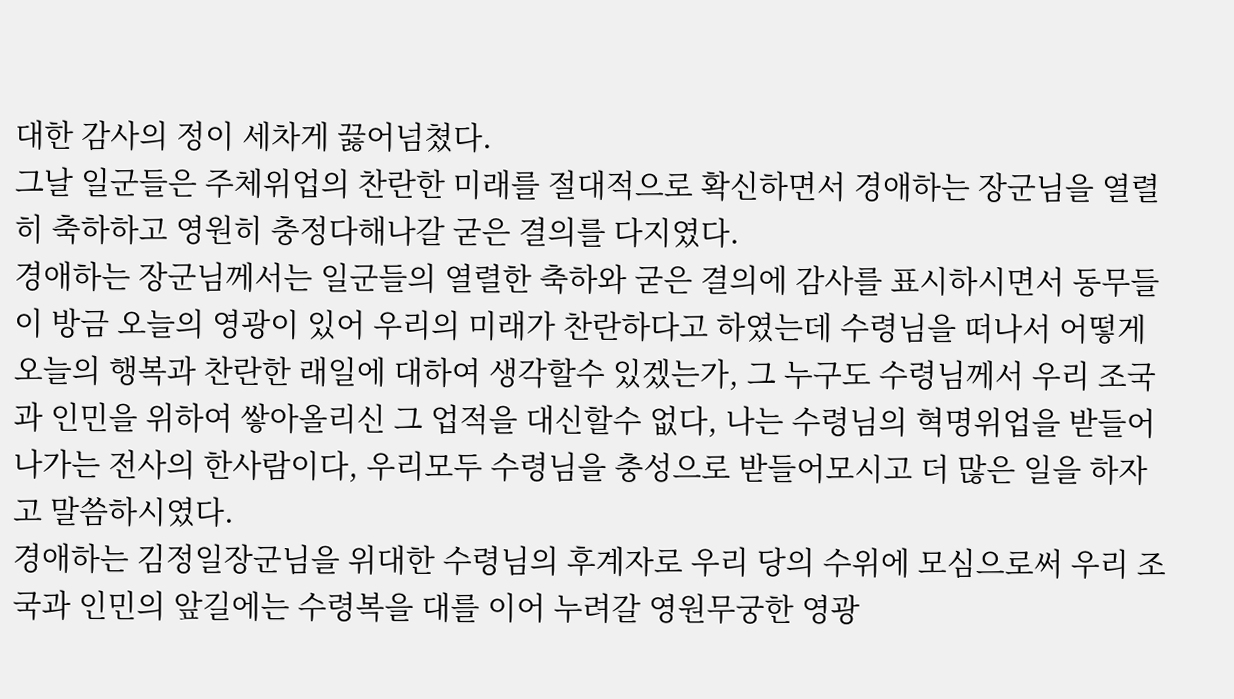대한 감사의 정이 세차게 끓어넘쳤다.
그날 일군들은 주체위업의 찬란한 미래를 절대적으로 확신하면서 경애하는 장군님을 열렬히 축하하고 영원히 충정다해나갈 굳은 결의를 다지였다.
경애하는 장군님께서는 일군들의 열렬한 축하와 굳은 결의에 감사를 표시하시면서 동무들이 방금 오늘의 영광이 있어 우리의 미래가 찬란하다고 하였는데 수령님을 떠나서 어떻게 오늘의 행복과 찬란한 래일에 대하여 생각할수 있겠는가, 그 누구도 수령님께서 우리 조국과 인민을 위하여 쌓아올리신 그 업적을 대신할수 없다, 나는 수령님의 혁명위업을 받들어나가는 전사의 한사람이다, 우리모두 수령님을 충성으로 받들어모시고 더 많은 일을 하자고 말씀하시였다.
경애하는 김정일장군님을 위대한 수령님의 후계자로 우리 당의 수위에 모심으로써 우리 조국과 인민의 앞길에는 수령복을 대를 이어 누려갈 영원무궁한 영광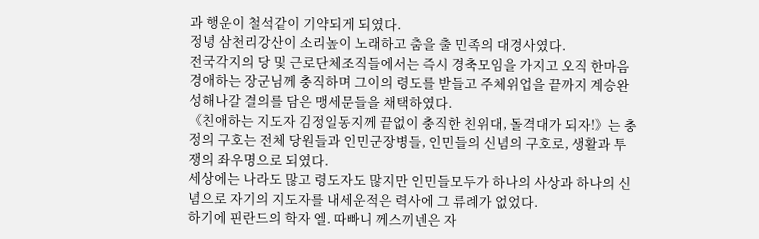과 행운이 철석같이 기약되게 되였다.
정녕 삼천리강산이 소리높이 노래하고 춤을 출 민족의 대경사였다.
전국각지의 당 및 근로단체조직들에서는 즉시 경축모임을 가지고 오직 한마음 경애하는 장군님께 충직하며 그이의 령도를 받들고 주체위업을 끝까지 계승완성해나갈 결의를 담은 맹세문들을 채택하였다.
《친애하는 지도자 김정일동지께 끝없이 충직한 친위대, 돌격대가 되자!》는 충정의 구호는 전체 당원들과 인민군장병들, 인민들의 신념의 구호로, 생활과 투쟁의 좌우명으로 되였다.
세상에는 나라도 많고 령도자도 많지만 인민들모두가 하나의 사상과 하나의 신념으로 자기의 지도자를 내세운적은 력사에 그 류례가 없었다.
하기에 핀란드의 학자 엘. 따빠니 께스끼넨은 자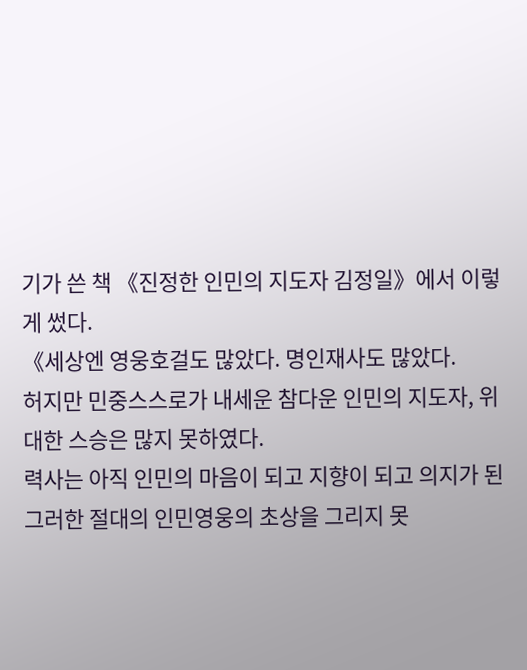기가 쓴 책 《진정한 인민의 지도자 김정일》에서 이렇게 썼다.
《세상엔 영웅호걸도 많았다. 명인재사도 많았다.
허지만 민중스스로가 내세운 참다운 인민의 지도자, 위대한 스승은 많지 못하였다.
력사는 아직 인민의 마음이 되고 지향이 되고 의지가 된 그러한 절대의 인민영웅의 초상을 그리지 못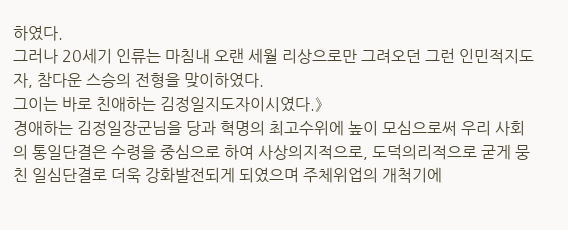하였다.
그러나 20세기 인류는 마침내 오랜 세월 리상으로만 그려오던 그런 인민적지도자, 참다운 스승의 전형을 맞이하였다.
그이는 바로 친애하는 김정일지도자이시였다.》
경애하는 김정일장군님을 당과 혁명의 최고수위에 높이 모심으로써 우리 사회의 통일단결은 수령을 중심으로 하여 사상의지적으로, 도덕의리적으로 굳게 뭉친 일심단결로 더욱 강화발전되게 되였으며 주체위업의 개척기에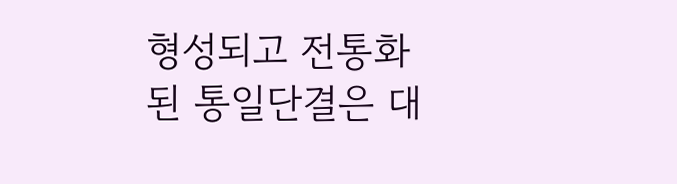형성되고 전통화된 통일단결은 대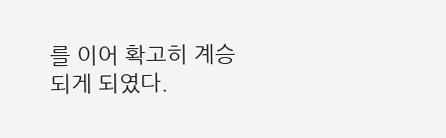를 이어 확고히 계승되게 되였다.